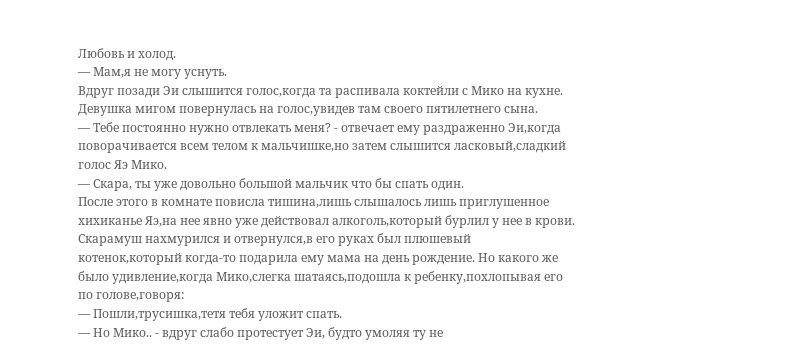Любовь и холод.
— Мам,я не могу уснуть.
Вдруг позади Эи слышится голос,когда та распивала коктейли с Мико на кухне. Девушка мигом повернулась на голос,увидев там своего пятилетнего сына.
— Тебе постоянно нужно отвлекать меня? - отвечает ему раздраженно Эи,когда поворачивается всем телом к мальчишке,но затем слышится ласковый,сладкий голос Яэ Мико.
— Скара, ты уже довольно большой мальчик что бы спать один.
После этого в комнате повисла тишина,лишь слышалось лишь приглушенное хихиканье Яэ,на нее явно уже действовал алкоголь,который бурлил у нее в крови.
Скарамуш нахмурился и отвернулся,в его руках был плюшевый котенок,который когда-то подарила ему мама на день рождение. Но какого же было удивление,когда Мико,слегка шатаясь,подошла к ребенку,похлопывая его по голове,говоря:
— Пошли,трусишка,тетя тебя уложит спать.
— Но Мико.. - вдруг слабо протестует Эи, будто умоляя ту не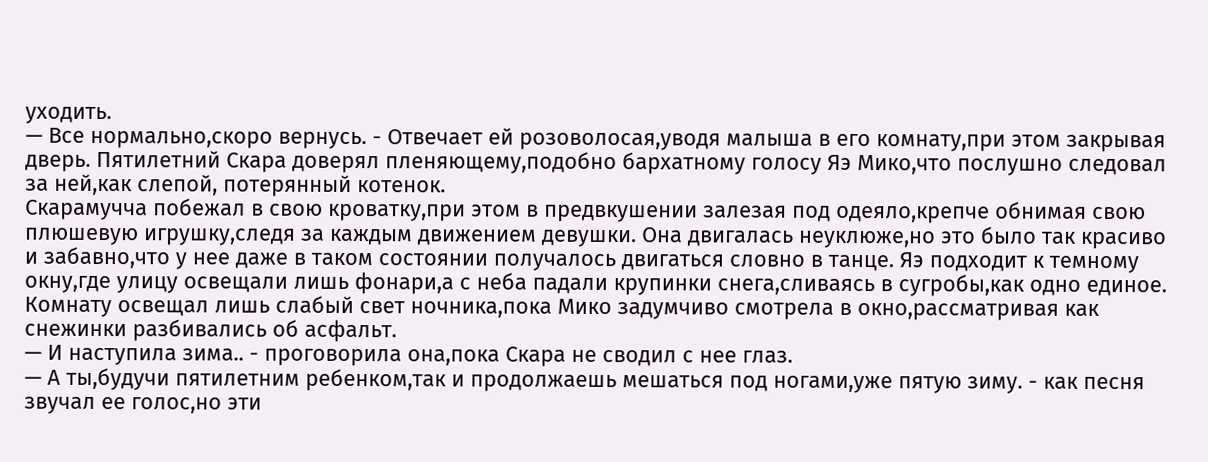уходить.
— Все нормально,скоро вернусь. - Отвечает ей розоволосая,уводя малыша в его комнату,при этом закрывая дверь. Пятилетний Скара доверял пленяющему,подобно бархатному голосу Яэ Мико,что послушно следовал за ней,как слепой, потерянный котенок.
Скарамучча побежал в свою кроватку,при этом в предвкушении залезая под одеяло,крепче обнимая свою плюшевую игрушку,следя за каждым движением девушки. Она двигалась неуклюже,но это было так красиво и забавно,что у нее даже в таком состоянии получалось двигаться словно в танце. Яэ подходит к темному окну,где улицу освещали лишь фонари,а с неба падали крупинки снега,сливаясь в сугробы,как одно единое. Комнату освещал лишь слабый свет ночника,пока Мико задумчиво смотрела в окно,рассматривая как снежинки разбивались об асфальт.
— И наступила зима.. - проговорила она,пока Скара не сводил с нее глаз.
— А ты,будучи пятилетним ребенком,так и продолжаешь мешаться под ногами,уже пятую зиму. - как песня звучал ее голос,но эти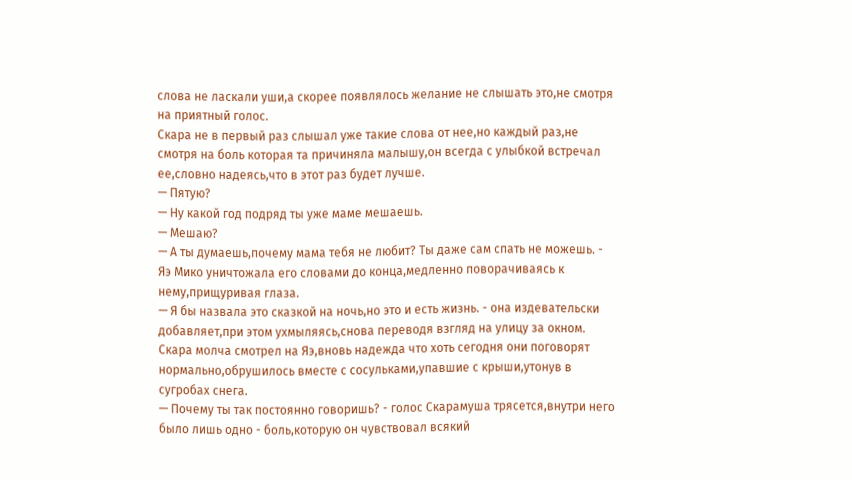слова не ласкали уши,а скорее появлялось желание не слышать это,не смотря на приятный голос.
Скара не в первый раз слышал уже такие слова от нее,но каждый раз,не смотря на боль которая та причиняла малышу,он всегда с улыбкой встречал ее,словно надеясь,что в этот раз будет лучше.
— Пятую?
— Ну какой год подряд ты уже маме мешаешь.
— Мешаю?
— А ты думаешь,почему мама тебя не любит? Ты даже сам спать не можешь. - Яэ Мико уничтожала его словами до конца,медленно поворачиваясь к нему,прищуривая глаза.
— Я бы назвала это сказкой на ночь,но это и есть жизнь. - она издевательски добавляет,при этом ухмыляясь,снова переводя взгляд на улицу за окном. Скара молча смотрел на Яэ,вновь надежда что хоть сегодня они поговорят нормально,обрушилось вместе с сосульками,упавшие с крыши,утонув в сугробах снега.
— Почему ты так постоянно говоришь? - голос Скарамуша трясется,внутри него было лишь одно - боль,которую он чувствовал всякий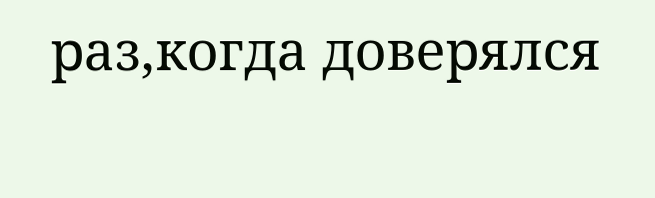раз,когда доверялся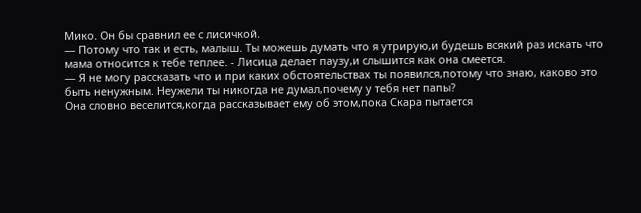Мико. Он бы сравнил ее с лисичкой.
— Потому что так и есть, малыш. Ты можешь думать что я утрирую,и будешь всякий раз искать что мама относится к тебе теплее. - Лисица делает паузу,и слышится как она смеется.
— Я не могу рассказать что и при каких обстоятельствах ты появился,потому что знаю, каково это быть ненужным. Неужели ты никогда не думал,почему у тебя нет папы?
Она словно веселится,когда рассказывает ему об этом,пока Скара пытается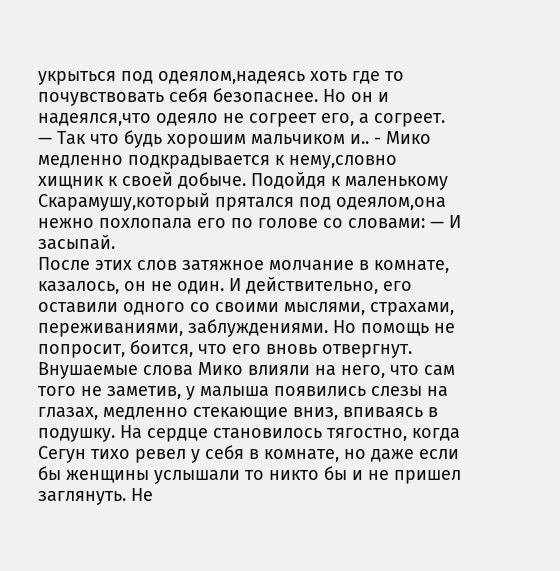укрыться под одеялом,надеясь хоть где то почувствовать себя безопаснее. Но он и надеялся,что одеяло не согреет его, а согреет.
— Так что будь хорошим мальчиком и.. - Мико медленно подкрадывается к нему,словно хищник к своей добыче. Подойдя к маленькому Скарамушу,который прятался под одеялом,она нежно похлопала его по голове со словами: — И засыпай.
После этих слов затяжное молчание в комнате, казалось, он не один. И действительно, его оставили одного со своими мыслями, страхами, переживаниями, заблуждениями. Но помощь не попросит, боится, что его вновь отвергнут. Внушаемые слова Мико влияли на него, что сам того не заметив, у малыша появились слезы на глазах, медленно стекающие вниз, впиваясь в подушку. На сердце становилось тягостно, когда Сегун тихо ревел у себя в комнате, но даже если бы женщины услышали то никто бы и не пришел заглянуть. Не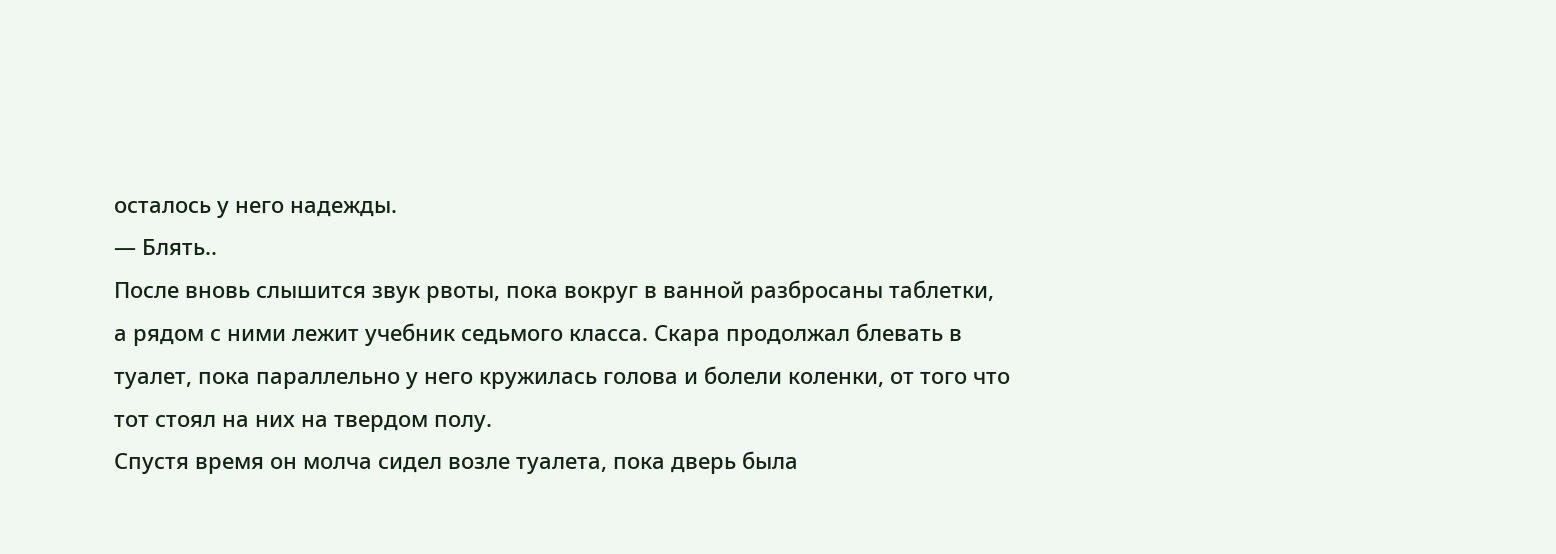осталось у него надежды.
— Блять..
После вновь слышится звук рвоты, пока вокруг в ванной разбросаны таблетки, а рядом с ними лежит учебник седьмого класса. Скара продолжал блевать в туалет, пока параллельно у него кружилась голова и болели коленки, от того что тот стоял на них на твердом полу.
Спустя время он молча сидел возле туалета, пока дверь была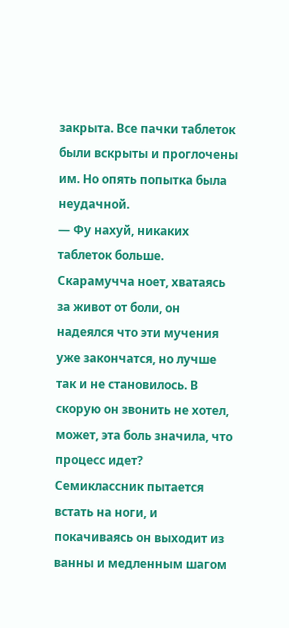закрыта. Все пачки таблеток были вскрыты и проглочены им. Но опять попытка была неудачной.
— Фу нахуй, никаких таблеток больше.
Скарамучча ноет, хватаясь за живот от боли, он надеялся что эти мучения уже закончатся, но лучше так и не становилось. В скорую он звонить не хотел, может, эта боль значила, что процесс идет?
Семиклассник пытается встать на ноги, и покачиваясь он выходит из ванны и медленным шагом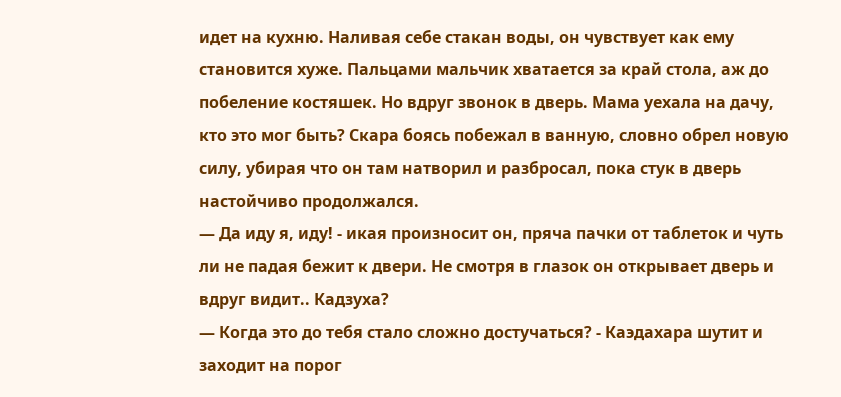идет на кухню. Наливая себе стакан воды, он чувствует как ему становится хуже. Пальцами мальчик хватается за край стола, аж до побеление костяшек. Но вдруг звонок в дверь. Мама уехала на дачу, кто это мог быть? Скара боясь побежал в ванную, словно обрел новую силу, убирая что он там натворил и разбросал, пока стук в дверь настойчиво продолжался.
— Да иду я, иду! - икая произносит он, пряча пачки от таблеток и чуть ли не падая бежит к двери. Не смотря в глазок он открывает дверь и вдруг видит.. Кадзуха?
— Когда это до тебя стало сложно достучаться? - Каэдахара шутит и заходит на порог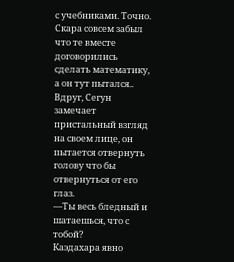с учебниками. Точно. Скара совсем забыл что те вместе договорились сделать математику, а он тут пытался..
Вдруг, Сегун замечает пристальный взгляд на своем лице, он пытается отвернуть голову что бы отвернуться от его глаз.
—Ты весь бледный и шатаешься, что с тобой?
Каэдахара явно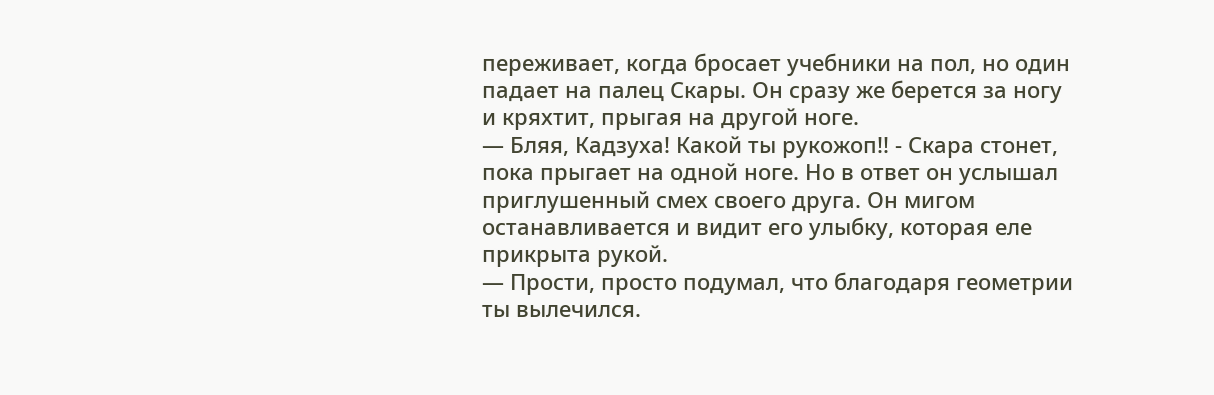переживает, когда бросает учебники на пол, но один падает на палец Скары. Он сразу же берется за ногу и кряхтит, прыгая на другой ноге.
— Бляя, Кадзуха! Какой ты рукожоп!! - Скара стонет, пока прыгает на одной ноге. Но в ответ он услышал приглушенный смех своего друга. Он мигом останавливается и видит его улыбку, которая еле прикрыта рукой.
— Прости, просто подумал, что благодаря геометрии ты вылечился.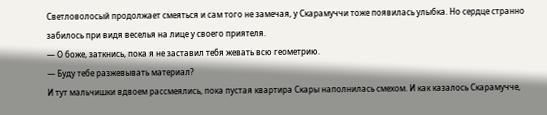Светловолосый продолжает смеяться и сам того не замечая, у Скарамуччи тоже появилась улыбка. Но сердце странно забилось при видя веселья на лице у своего приятеля.
— О боже, заткнись, пока я не заставил тебя жевать всю геометрию.
— Буду тебе разжевывать материал?
И тут мальчишки вдвоем рассмеялись, пока пустая квартира Скары наполнилась смехом. И как казалось Скарамучче,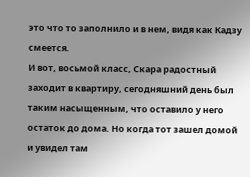это что то заполнило и в нем, видя как Кадзу смеется.
И вот, восьмой класс, Скара радостный заходит в квартиру, сегодняшний день был таким насыщенным, что оставило у него остаток до дома. Но когда тот зашел домой и увидел там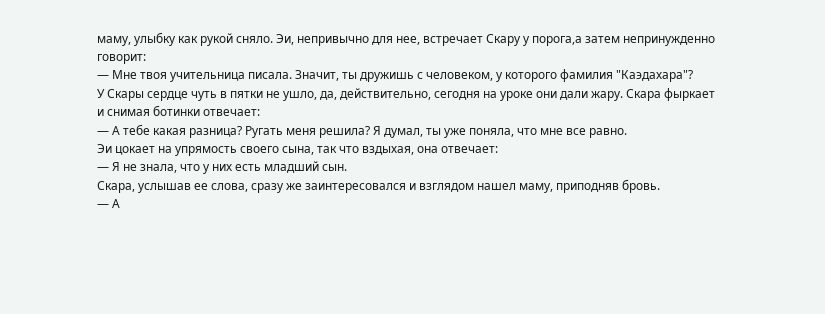маму, улыбку как рукой сняло. Эи, непривычно для нее, встречает Скару у порога,а затем непринужденно говорит:
— Мне твоя учительница писала. Значит, ты дружишь с человеком, у которого фамилия "Каэдахара"?
У Скары сердце чуть в пятки не ушло, да, действительно, сегодня на уроке они дали жару. Скара фыркает и снимая ботинки отвечает:
— А тебе какая разница? Ругать меня решила? Я думал, ты уже поняла, что мне все равно.
Эи цокает на упрямость своего сына, так что вздыхая, она отвечает:
— Я не знала, что у них есть младший сын.
Скара, услышав ее слова, сразу же заинтересовался и взглядом нашел маму, приподняв бровь.
— А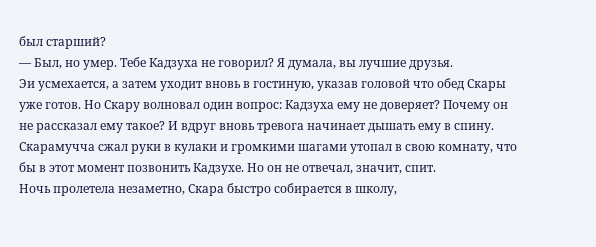был старший?
— Был, но умер. Тебе Кадзуха не говорил? Я думала, вы лучшие друзья.
Эи усмехается, а затем уходит вновь в гостиную, указав головой что обед Скары уже готов. Но Скару волновал один вопрос: Кадзуха ему не доверяет? Почему он не рассказал ему такое? И вдруг вновь тревога начинает дышать ему в спину. Скарамучча сжал руки в кулаки и громкими шагами утопал в свою комнату, что бы в этот момент позвонить Кадзухе. Но он не отвечал, значит, спит.
Ночь пролетела незаметно, Скара быстро собирается в школу,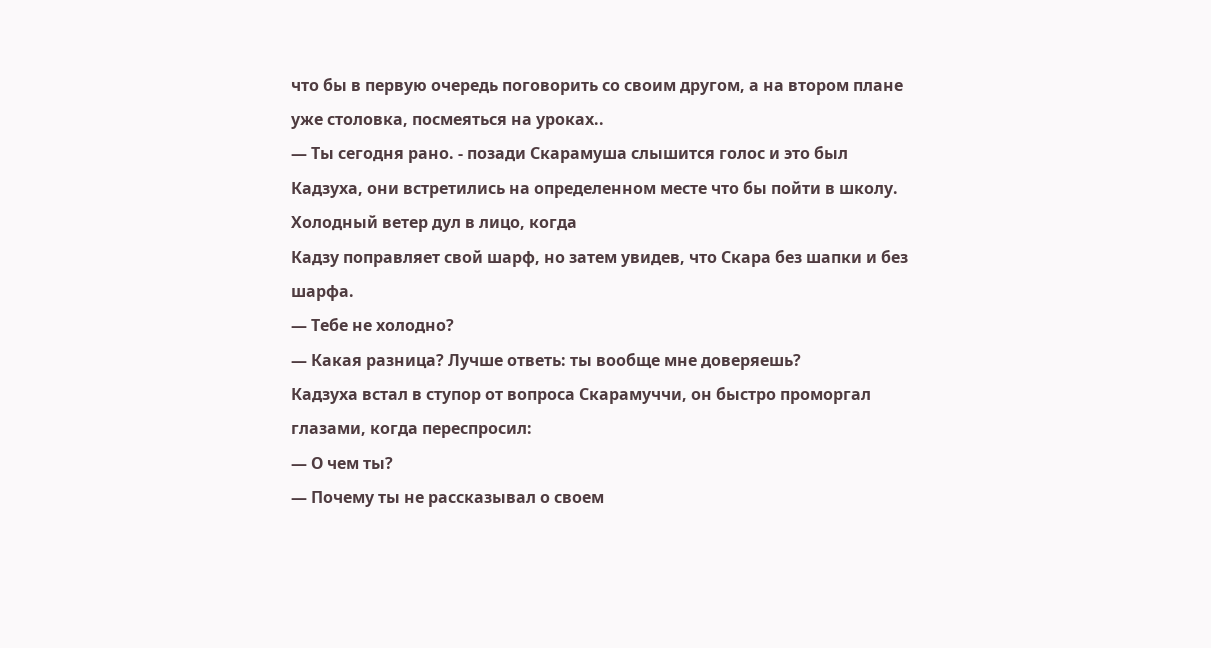что бы в первую очередь поговорить со своим другом, а на втором плане уже столовка, посмеяться на уроках..
— Ты сегодня рано. - позади Скарамуша слышится голос и это был Кадзуха, они встретились на определенном месте что бы пойти в школу. Холодный ветер дул в лицо, когда
Кадзу поправляет свой шарф, но затем увидев, что Скара без шапки и без шарфа.
— Тебе не холодно?
— Какая разница? Лучше ответь: ты вообще мне доверяешь?
Кадзуха встал в ступор от вопроса Скарамуччи, он быстро проморгал глазами, когда переспросил:
— О чем ты?
— Почему ты не рассказывал о своем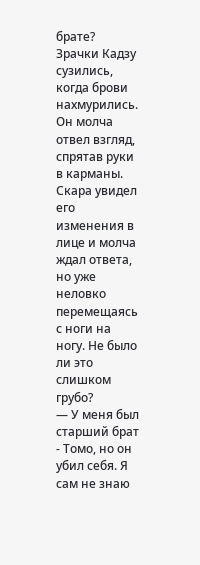брате?
Зрачки Кадзу сузились, когда брови нахмурились. Он молча отвел взгляд, спрятав руки в карманы. Скара увидел его изменения в лице и молча ждал ответа, но уже неловко перемещаясь с ноги на ногу. Не было ли это слишком грубо?
— У меня был старший брат - Томо, но он убил себя. Я сам не знаю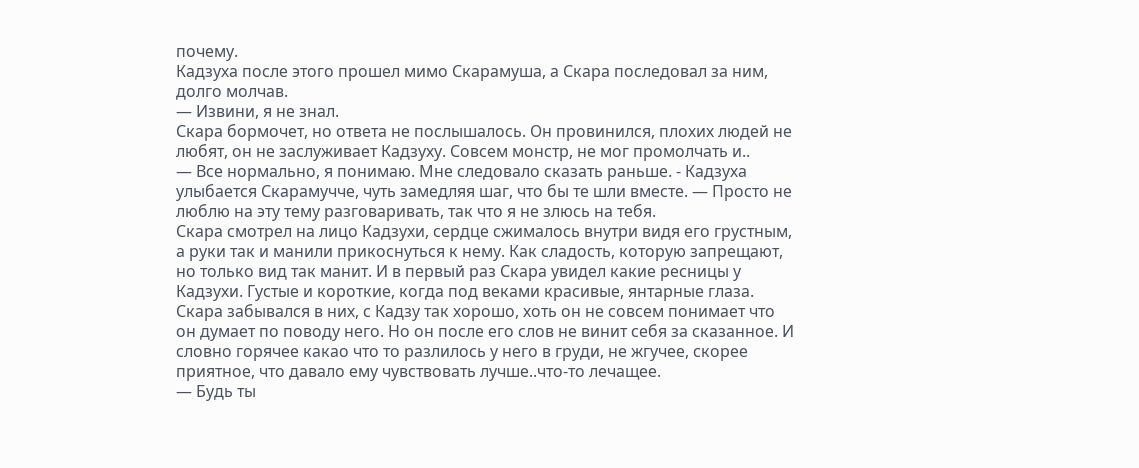почему.
Кадзуха после этого прошел мимо Скарамуша, а Скара последовал за ним, долго молчав.
— Извини, я не знал.
Скара бормочет, но ответа не послышалось. Он провинился, плохих людей не любят, он не заслуживает Кадзуху. Совсем монстр, не мог промолчать и..
— Все нормально, я понимаю. Мне следовало сказать раньше. - Кадзуха улыбается Скарамучче, чуть замедляя шаг, что бы те шли вместе. — Просто не люблю на эту тему разговаривать, так что я не злюсь на тебя.
Скара смотрел на лицо Кадзухи, сердце сжималось внутри видя его грустным, а руки так и манили прикоснуться к нему. Как сладость, которую запрещают, но только вид так манит. И в первый раз Скара увидел какие ресницы у Кадзухи. Густые и короткие, когда под веками красивые, янтарные глаза. Скара забывался в них, с Кадзу так хорошо, хоть он не совсем понимает что он думает по поводу него. Но он после его слов не винит себя за сказанное. И словно горячее какао что то разлилось у него в груди, не жгучее, скорее приятное, что давало ему чувствовать лучше..что-то лечащее.
— Будь ты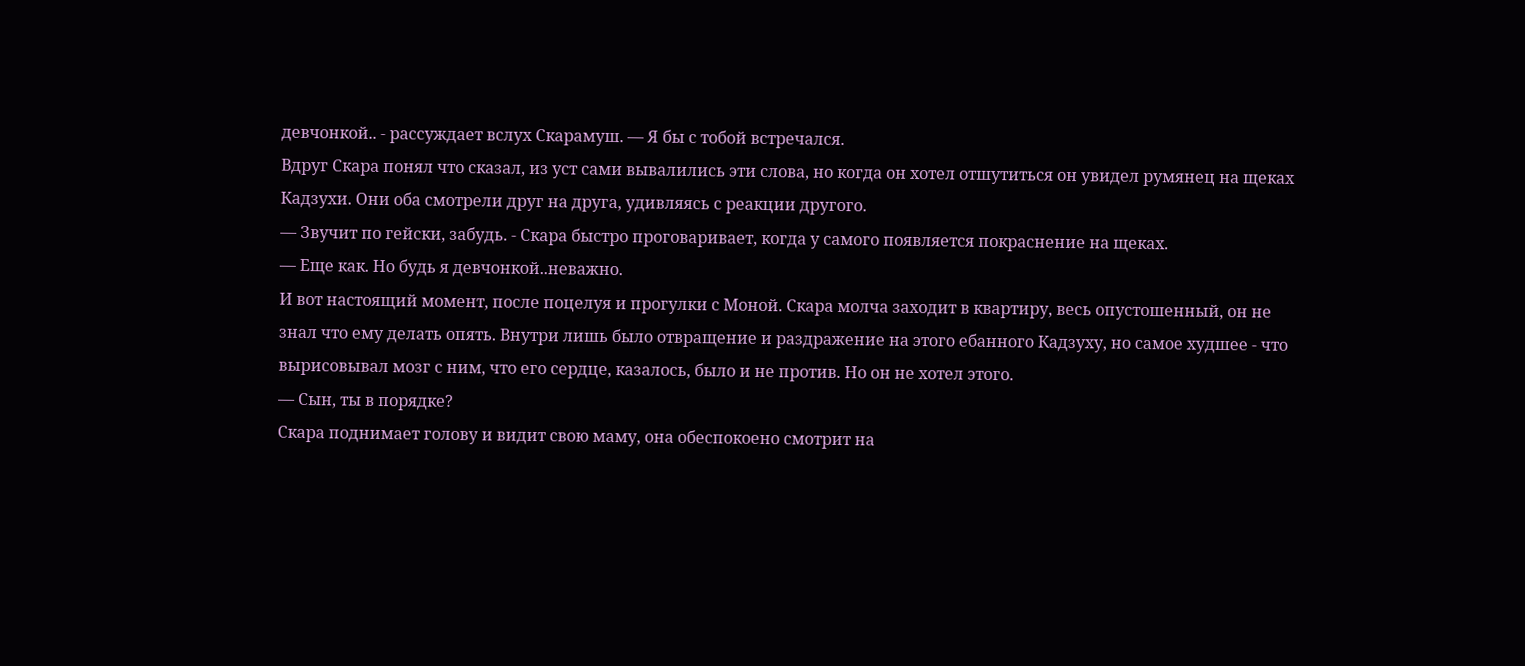девчонкой.. - рассуждает вслух Скарамуш. — Я бы с тобой встречался.
Вдруг Скара понял что сказал, из уст сами вывалились эти слова, но когда он хотел отшутиться он увидел румянец на щеках Кадзухи. Они оба смотрели друг на друга, удивляясь с реакции другого.
— Звучит по гейски, забудь. - Скара быстро проговаривает, когда у самого появляется покраснение на щеках.
— Еще как. Но будь я девчонкой..неважно.
И вот настоящий момент, после поцелуя и прогулки с Моной. Скара молча заходит в квартиру, весь опустошенный, он не знал что ему делать опять. Внутри лишь было отвращение и раздражение на этого ебанного Кадзуху, но самое худшее - что вырисовывал мозг с ним, что его сердце, казалось, было и не против. Но он не хотел этого.
— Сын, ты в порядке?
Скара поднимает голову и видит свою маму, она обеспокоено смотрит на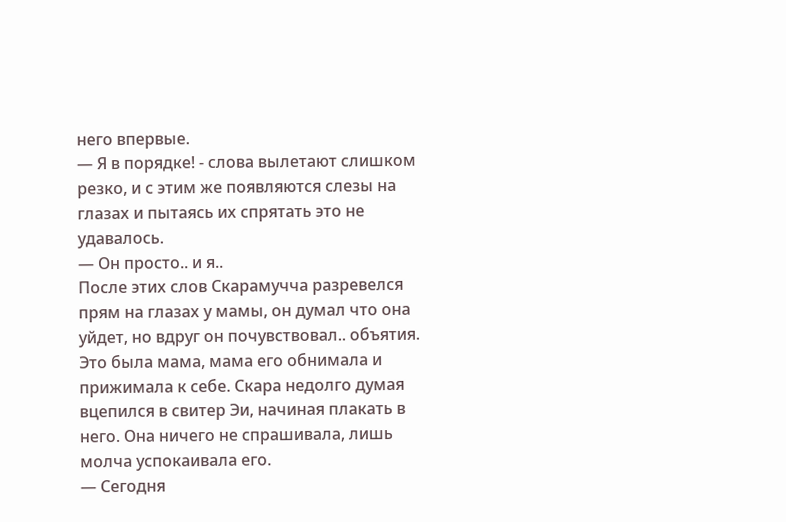него впервые.
— Я в порядке! - слова вылетают слишком резко, и с этим же появляются слезы на глазах и пытаясь их спрятать это не удавалось.
— Он просто.. и я..
После этих слов Скарамучча разревелся прям на глазах у мамы, он думал что она уйдет, но вдруг он почувствовал.. объятия. Это была мама, мама его обнимала и прижимала к себе. Скара недолго думая вцепился в свитер Эи, начиная плакать в него. Она ничего не спрашивала, лишь молча успокаивала его.
— Сегодня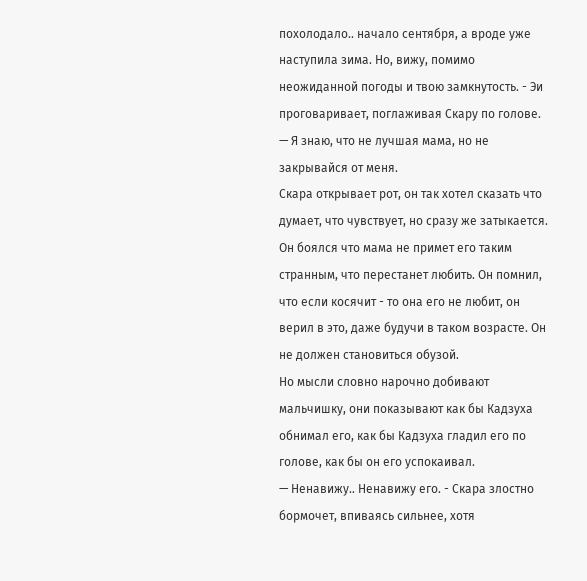похолодало.. начало сентября, а вроде уже наступила зима. Но, вижу, помимо неожиданной погоды и твою замкнутость. - Эи проговаривает, поглаживая Скару по голове.
— Я знаю, что не лучшая мама, но не закрывайся от меня.
Скара открывает рот, он так хотел сказать что думает, что чувствует, но сразу же затыкается. Он боялся что мама не примет его таким странным, что перестанет любить. Он помнил, что если косячит - то она его не любит, он верил в это, даже будучи в таком возрасте. Он не должен становиться обузой.
Но мысли словно нарочно добивают мальчишку, они показывают как бы Кадзуха обнимал его, как бы Кадзуха гладил его по голове, как бы он его успокаивал.
— Ненавижу.. Ненавижу его. - Скара злостно бормочет, впиваясь сильнее, хотя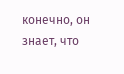конечно, он знает, что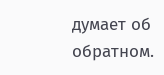думает об обратном.